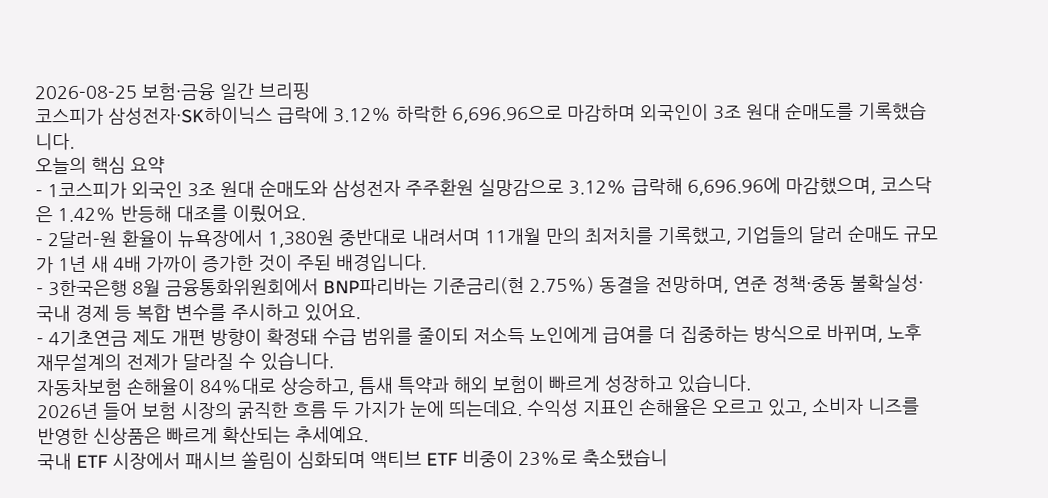2026-08-25 보험·금융 일간 브리핑
코스피가 삼성전자·SK하이닉스 급락에 3.12% 하락한 6,696.96으로 마감하며 외국인이 3조 원대 순매도를 기록했습니다.
오늘의 핵심 요약
- 1코스피가 외국인 3조 원대 순매도와 삼성전자 주주환원 실망감으로 3.12% 급락해 6,696.96에 마감했으며, 코스닥은 1.42% 반등해 대조를 이뤘어요.
- 2달러-원 환율이 뉴욕장에서 1,380원 중반대로 내려서며 11개월 만의 최저치를 기록했고, 기업들의 달러 순매도 규모가 1년 새 4배 가까이 증가한 것이 주된 배경입니다.
- 3한국은행 8월 금융통화위원회에서 BNP파리바는 기준금리(현 2.75%) 동결을 전망하며, 연준 정책·중동 불확실성·국내 경제 등 복합 변수를 주시하고 있어요.
- 4기초연금 제도 개편 방향이 확정돼 수급 범위를 줄이되 저소득 노인에게 급여를 더 집중하는 방식으로 바뀌며, 노후 재무설계의 전제가 달라질 수 있습니다.
자동차보험 손해율이 84%대로 상승하고, 틈새 특약과 해외 보험이 빠르게 성장하고 있습니다.
2026년 들어 보험 시장의 굵직한 흐름 두 가지가 눈에 띄는데요. 수익성 지표인 손해율은 오르고 있고, 소비자 니즈를 반영한 신상품은 빠르게 확산되는 추세예요.
국내 ETF 시장에서 패시브 쏠림이 심화되며 액티브 ETF 비중이 23%로 축소됐습니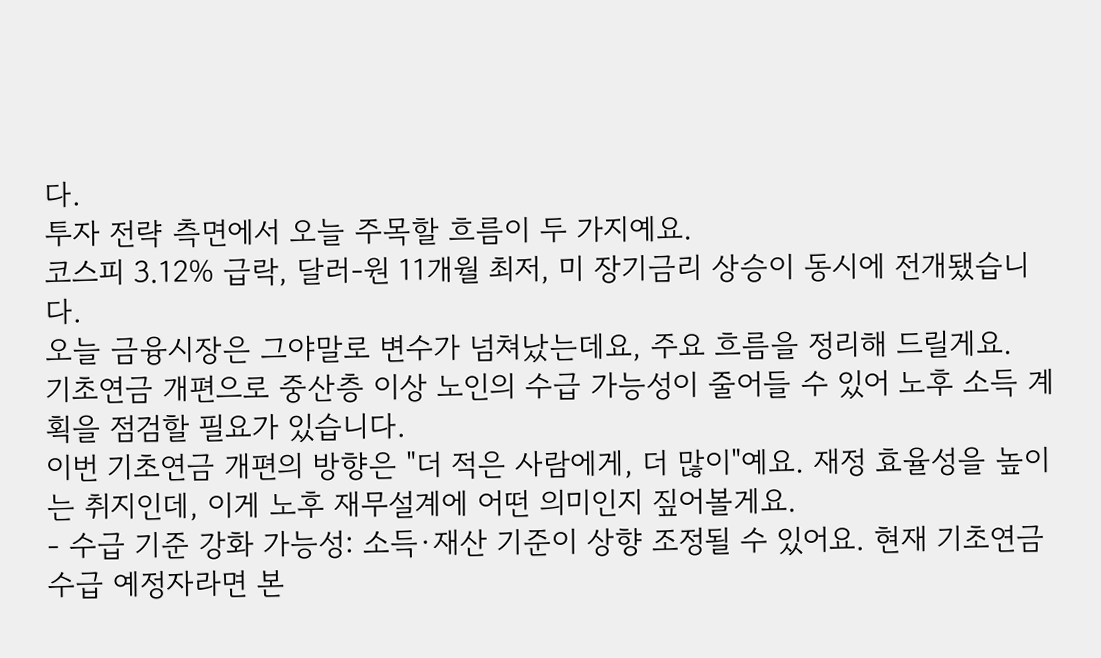다.
투자 전략 측면에서 오늘 주목할 흐름이 두 가지예요.
코스피 3.12% 급락, 달러-원 11개월 최저, 미 장기금리 상승이 동시에 전개됐습니다.
오늘 금융시장은 그야말로 변수가 넘쳐났는데요, 주요 흐름을 정리해 드릴게요.
기초연금 개편으로 중산층 이상 노인의 수급 가능성이 줄어들 수 있어 노후 소득 계획을 점검할 필요가 있습니다.
이번 기초연금 개편의 방향은 "더 적은 사람에게, 더 많이"예요. 재정 효율성을 높이는 취지인데, 이게 노후 재무설계에 어떤 의미인지 짚어볼게요.
- 수급 기준 강화 가능성: 소득·재산 기준이 상향 조정될 수 있어요. 현재 기초연금 수급 예정자라면 본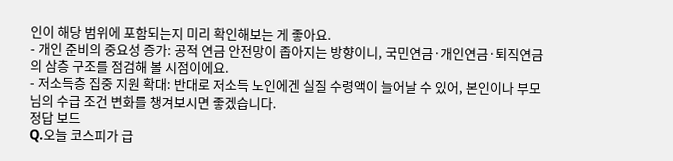인이 해당 범위에 포함되는지 미리 확인해보는 게 좋아요.
- 개인 준비의 중요성 증가: 공적 연금 안전망이 좁아지는 방향이니, 국민연금·개인연금·퇴직연금의 삼층 구조를 점검해 볼 시점이에요.
- 저소득층 집중 지원 확대: 반대로 저소득 노인에겐 실질 수령액이 늘어날 수 있어, 본인이나 부모님의 수급 조건 변화를 챙겨보시면 좋겠습니다.
정답 보드
Q.오늘 코스피가 급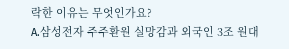락한 이유는 무엇인가요?
A.삼성전자 주주환원 실망감과 외국인 3조 원대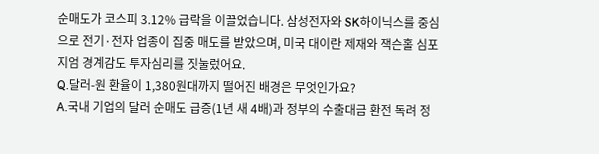순매도가 코스피 3.12% 급락을 이끌었습니다. 삼성전자와 SK하이닉스를 중심으로 전기·전자 업종이 집중 매도를 받았으며, 미국 대이란 제재와 잭슨홀 심포지엄 경계감도 투자심리를 짓눌렀어요.
Q.달러-원 환율이 1,380원대까지 떨어진 배경은 무엇인가요?
A.국내 기업의 달러 순매도 급증(1년 새 4배)과 정부의 수출대금 환전 독려 정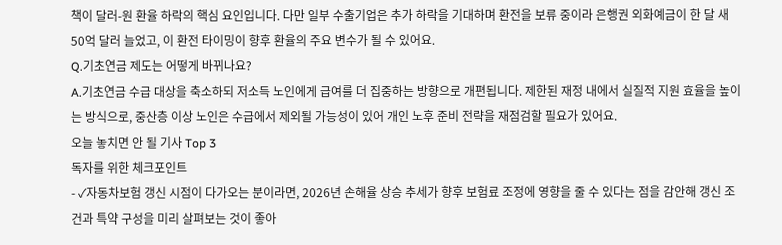책이 달러-원 환율 하락의 핵심 요인입니다. 다만 일부 수출기업은 추가 하락을 기대하며 환전을 보류 중이라 은행권 외화예금이 한 달 새 50억 달러 늘었고, 이 환전 타이밍이 향후 환율의 주요 변수가 될 수 있어요.
Q.기초연금 제도는 어떻게 바뀌나요?
A.기초연금 수급 대상을 축소하되 저소득 노인에게 급여를 더 집중하는 방향으로 개편됩니다. 제한된 재정 내에서 실질적 지원 효율을 높이는 방식으로, 중산층 이상 노인은 수급에서 제외될 가능성이 있어 개인 노후 준비 전략을 재점검할 필요가 있어요.
오늘 놓치면 안 될 기사 Top 3
독자를 위한 체크포인트
- ✓자동차보험 갱신 시점이 다가오는 분이라면, 2026년 손해율 상승 추세가 향후 보험료 조정에 영향을 줄 수 있다는 점을 감안해 갱신 조건과 특약 구성을 미리 살펴보는 것이 좋아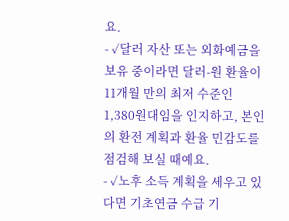요.
- ✓달러 자산 또는 외화예금을 보유 중이라면 달러-원 환율이 11개월 만의 최저 수준인 1,380원대임을 인지하고, 본인의 환전 계획과 환율 민감도를 점검해 보실 때예요.
- ✓노후 소득 계획을 세우고 있다면 기초연금 수급 기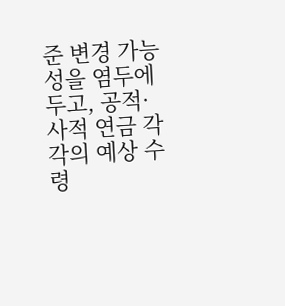준 변경 가능성을 염두에 두고, 공적·사적 연금 각각의 예상 수령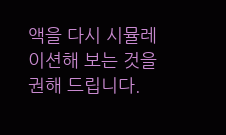액을 다시 시뮬레이션해 보는 것을 권해 드립니다.